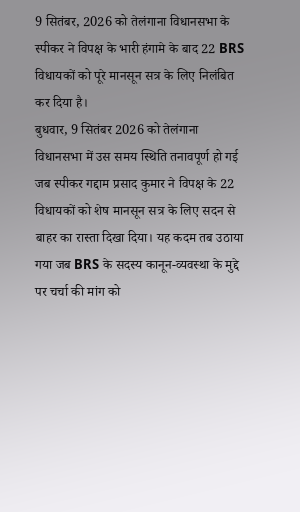9 सितंबर, 2026 को तेलंगाना विधानसभा के स्पीकर ने विपक्ष के भारी हंगामे के बाद 22 BRS विधायकों को पूरे मानसून सत्र के लिए निलंबित कर दिया है।
बुधवार, 9 सितंबर 2026 को तेलंगाना विधानसभा में उस समय स्थिति तनावपूर्ण हो गई जब स्पीकर गद्दाम प्रसाद कुमार ने विपक्ष के 22 विधायकों को शेष मानसून सत्र के लिए सदन से बाहर का रास्ता दिखा दिया। यह कदम तब उठाया गया जब BRS के सदस्य कानून-व्यवस्था के मुद्दे पर चर्चा की मांग को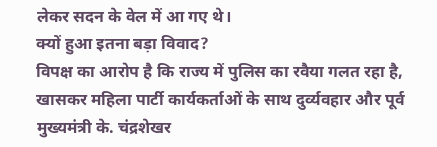लेकर सदन के वेल में आ गए थे।
क्यों हुआ इतना बड़ा विवाद?
विपक्ष का आरोप है कि राज्य में पुलिस का रवैया गलत रहा है, खासकर महिला पार्टी कार्यकर्ताओं के साथ दुर्व्यवहार और पूर्व मुख्यमंत्री के. चंद्रशेखर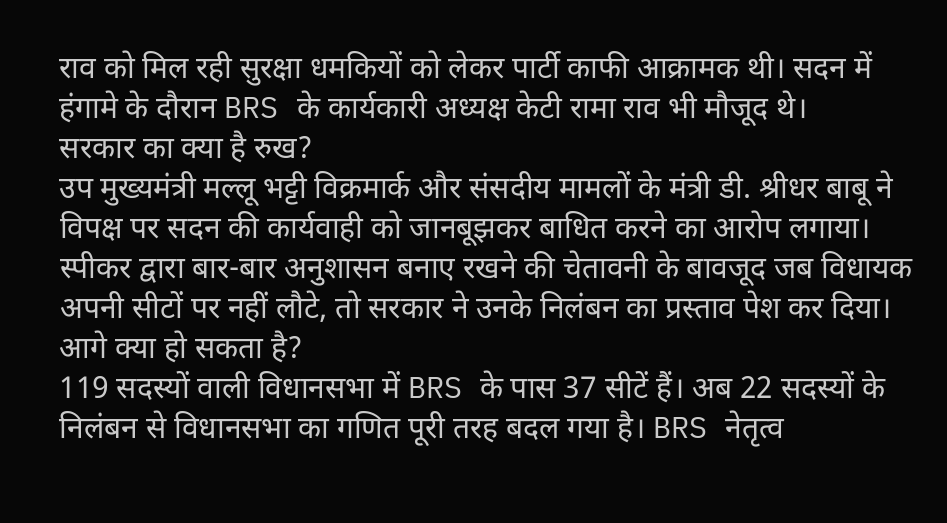राव को मिल रही सुरक्षा धमकियों को लेकर पार्टी काफी आक्रामक थी। सदन में हंगामे के दौरान BRS के कार्यकारी अध्यक्ष केटी रामा राव भी मौजूद थे।
सरकार का क्या है रुख?
उप मुख्यमंत्री मल्लू भट्टी विक्रमार्क और संसदीय मामलों के मंत्री डी. श्रीधर बाबू ने विपक्ष पर सदन की कार्यवाही को जानबूझकर बाधित करने का आरोप लगाया। स्पीकर द्वारा बार-बार अनुशासन बनाए रखने की चेतावनी के बावजूद जब विधायक अपनी सीटों पर नहीं लौटे, तो सरकार ने उनके निलंबन का प्रस्ताव पेश कर दिया।
आगे क्या हो सकता है?
119 सदस्यों वाली विधानसभा में BRS के पास 37 सीटें हैं। अब 22 सदस्यों के निलंबन से विधानसभा का गणित पूरी तरह बदल गया है। BRS नेतृत्व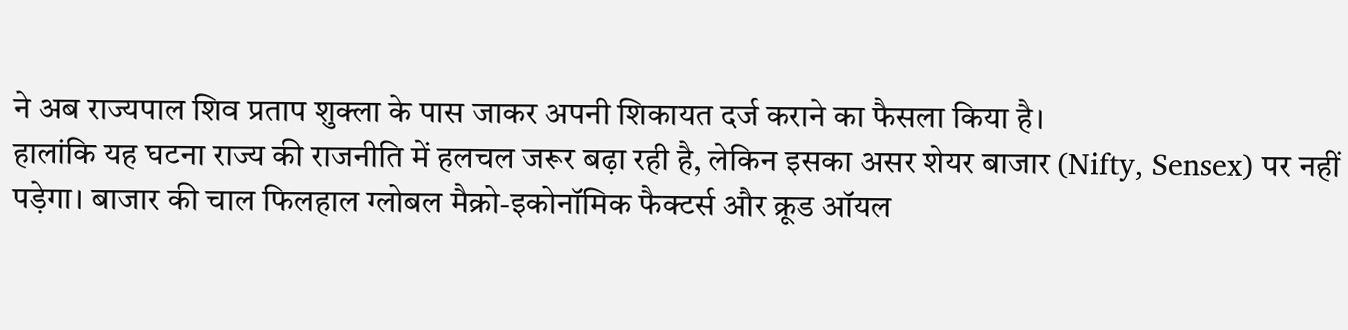ने अब राज्यपाल शिव प्रताप शुक्ला के पास जाकर अपनी शिकायत दर्ज कराने का फैसला किया है।
हालांकि यह घटना राज्य की राजनीति में हलचल जरूर बढ़ा रही है, लेकिन इसका असर शेयर बाजार (Nifty, Sensex) पर नहीं पड़ेगा। बाजार की चाल फिलहाल ग्लोबल मैक्रो-इकोनॉमिक फैक्टर्स और क्रूड ऑयल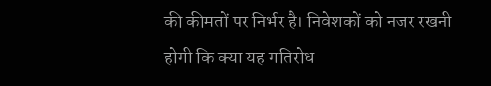की कीमतों पर निर्भर है। निवेशकों को नजर रखनी होगी कि क्या यह गतिरोध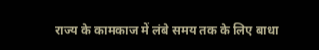राज्य के कामकाज में लंबे समय तक के लिए बाधा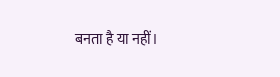बनता है या नहीं।